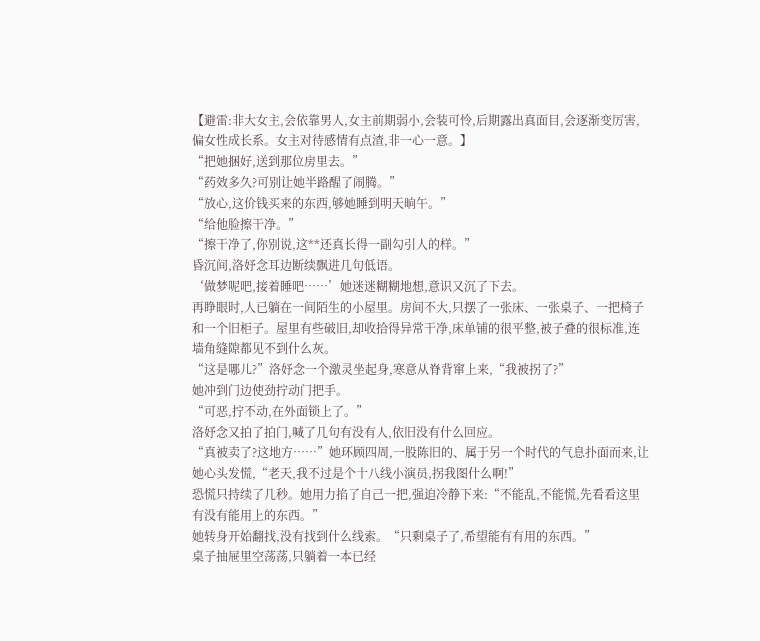【避雷:非大女主,会依靠男人,女主前期弱小,会装可怜,后期露出真面目,会逐渐变厉害,偏女性成长系。女主对待感情有点渣,非一心一意。】
“把她捆好,送到那位房里去。”
“药效多久?可别让她半路醒了闹腾。”
“放心,这价钱买来的东西,够她睡到明天晌午。”
“给他脸擦干净。”
“擦干净了,你别说,这**还真长得一副勾引人的样。”
昏沉间,洛妤念耳边断续飘进几句低语。
‘做梦呢吧,接着睡吧……’她迷迷糊糊地想,意识又沉了下去。
再睁眼时,人已躺在一间陌生的小屋里。房间不大,只摆了一张床、一张桌子、一把椅子和一个旧柜子。屋里有些破旧,却收拾得异常干净,床单铺的很平整,被子叠的很标准,连墙角缝隙都见不到什么灰。
“这是哪儿?”洛妤念一个激灵坐起身,寒意从脊背窜上来,“我被拐了?”
她冲到门边使劲拧动门把手。
“可恶,拧不动,在外面锁上了。”
洛妤念又拍了拍门,喊了几句有没有人,依旧没有什么回应。
“真被卖了?这地方……”她环顾四周,一股陈旧的、属于另一个时代的气息扑面而来,让她心头发慌,“老天,我不过是个十八线小演员,拐我图什么啊!”
恐慌只持续了几秒。她用力掐了自己一把,强迫冷静下来:“不能乱,不能慌,先看看这里有没有能用上的东西。”
她转身开始翻找,没有找到什么线索。“只剩桌子了,希望能有有用的东西。”
桌子抽屉里空荡荡,只躺着一本已经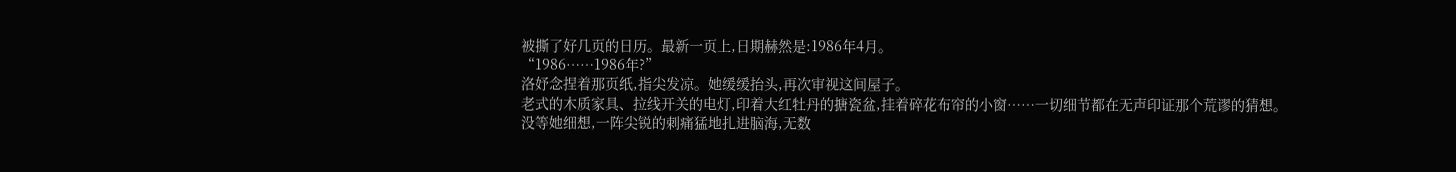被撕了好几页的日历。最新一页上,日期赫然是:1986年4月。
“1986……1986年?”
洛妤念捏着那页纸,指尖发凉。她缓缓抬头,再次审视这间屋子。
老式的木质家具、拉线开关的电灯,印着大红牡丹的搪瓷盆,挂着碎花布帘的小窗……一切细节都在无声印证那个荒谬的猜想。
没等她细想,一阵尖锐的刺痛猛地扎进脑海,无数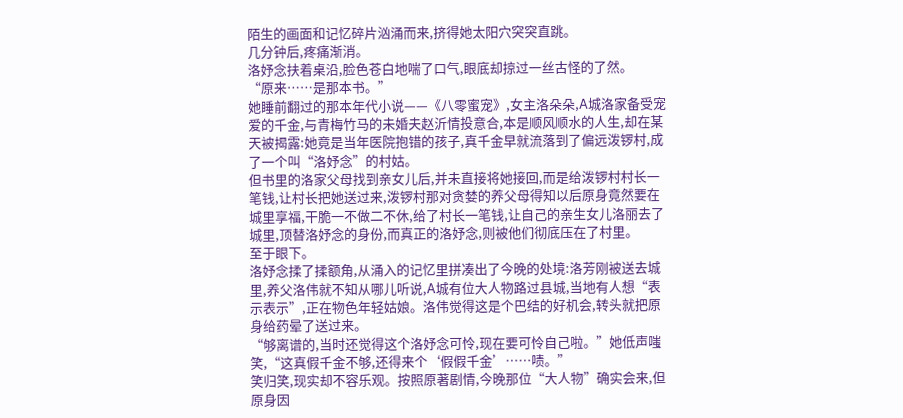陌生的画面和记忆碎片汹涌而来,挤得她太阳穴突突直跳。
几分钟后,疼痛渐消。
洛妤念扶着桌沿,脸色苍白地喘了口气,眼底却掠过一丝古怪的了然。
“原来……是那本书。”
她睡前翻过的那本年代小说——《八零蜜宠》,女主洛朵朵,A城洛家备受宠爱的千金,与青梅竹马的未婚夫赵沂情投意合,本是顺风顺水的人生,却在某天被揭露:她竟是当年医院抱错的孩子,真千金早就流落到了偏远泼锣村,成了一个叫“洛妤念”的村姑。
但书里的洛家父母找到亲女儿后,并未直接将她接回,而是给泼锣村村长一笔钱,让村长把她送过来,泼锣村那对贪婪的养父母得知以后原身竟然要在城里享福,干脆一不做二不休,给了村长一笔钱,让自己的亲生女儿洛丽去了城里,顶替洛妤念的身份,而真正的洛妤念,则被他们彻底压在了村里。
至于眼下。
洛妤念揉了揉额角,从涌入的记忆里拼凑出了今晚的处境:洛芳刚被送去城里,养父洛伟就不知从哪儿听说,A城有位大人物路过县城,当地有人想“表示表示”,正在物色年轻姑娘。洛伟觉得这是个巴结的好机会,转头就把原身给药晕了送过来。
“够离谱的,当时还觉得这个洛妤念可怜,现在要可怜自己啦。”她低声嗤笑,“这真假千金不够,还得来个‘假假千金’……啧。”
笑归笑,现实却不容乐观。按照原著剧情,今晚那位“大人物”确实会来,但原身因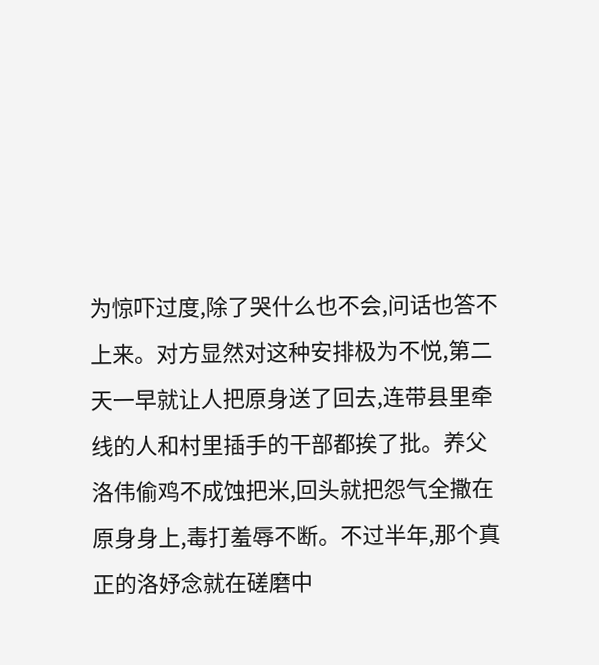为惊吓过度,除了哭什么也不会,问话也答不上来。对方显然对这种安排极为不悦,第二天一早就让人把原身送了回去,连带县里牵线的人和村里插手的干部都挨了批。养父洛伟偷鸡不成蚀把米,回头就把怨气全撒在原身身上,毒打羞辱不断。不过半年,那个真正的洛妤念就在磋磨中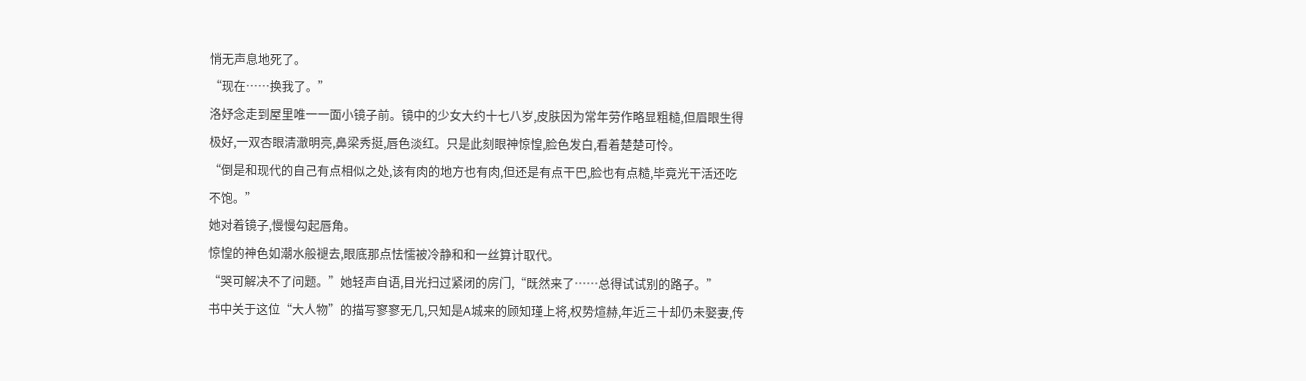悄无声息地死了。
“现在……换我了。”
洛妤念走到屋里唯一一面小镜子前。镜中的少女大约十七八岁,皮肤因为常年劳作略显粗糙,但眉眼生得极好,一双杏眼清澈明亮,鼻梁秀挺,唇色淡红。只是此刻眼神惊惶,脸色发白,看着楚楚可怜。
“倒是和现代的自己有点相似之处,该有肉的地方也有肉,但还是有点干巴,脸也有点糙,毕竟光干活还吃不饱。”
她对着镜子,慢慢勾起唇角。
惊惶的神色如潮水般褪去,眼底那点怯懦被冷静和和一丝算计取代。
“哭可解决不了问题。”她轻声自语,目光扫过紧闭的房门,“既然来了……总得试试别的路子。”
书中关于这位“大人物”的描写寥寥无几,只知是A城来的顾知瑾上将,权势煊赫,年近三十却仍未娶妻,传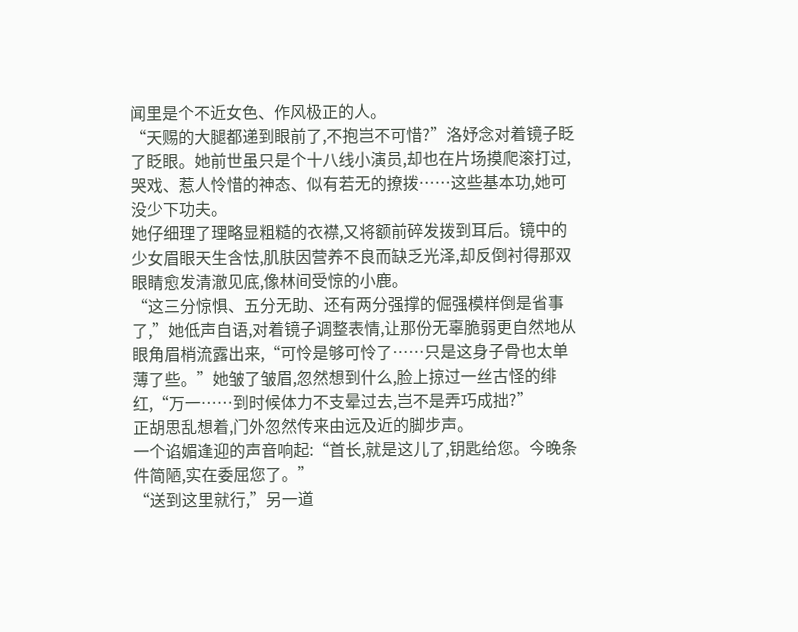闻里是个不近女色、作风极正的人。
“天赐的大腿都递到眼前了,不抱岂不可惜?”洛妤念对着镜子眨了眨眼。她前世虽只是个十八线小演员,却也在片场摸爬滚打过,哭戏、惹人怜惜的神态、似有若无的撩拨……这些基本功,她可没少下功夫。
她仔细理了理略显粗糙的衣襟,又将额前碎发拨到耳后。镜中的少女眉眼天生含怯,肌肤因营养不良而缺乏光泽,却反倒衬得那双眼睛愈发清澈见底,像林间受惊的小鹿。
“这三分惊惧、五分无助、还有两分强撑的倔强模样倒是省事了,”她低声自语,对着镜子调整表情,让那份无辜脆弱更自然地从眼角眉梢流露出来,“可怜是够可怜了……只是这身子骨也太单薄了些。”她皱了皱眉,忽然想到什么,脸上掠过一丝古怪的绯红,“万一……到时候体力不支晕过去,岂不是弄巧成拙?”
正胡思乱想着,门外忽然传来由远及近的脚步声。
一个谄媚逢迎的声音响起:“首长,就是这儿了,钥匙给您。今晚条件简陋,实在委屈您了。”
“送到这里就行,”另一道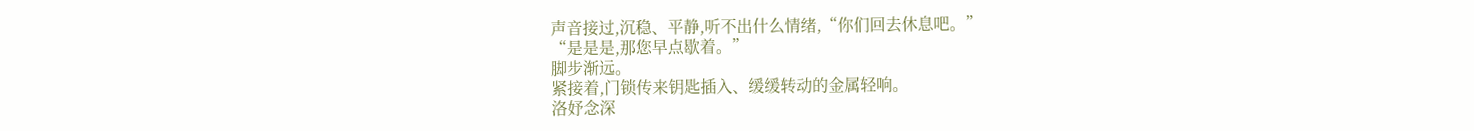声音接过,沉稳、平静,听不出什么情绪,“你们回去休息吧。”
“是是是,那您早点歇着。”
脚步渐远。
紧接着,门锁传来钥匙插入、缓缓转动的金属轻响。
洛妤念深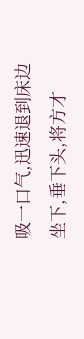吸一口气,迅速退到床边坐下,垂下头,将方才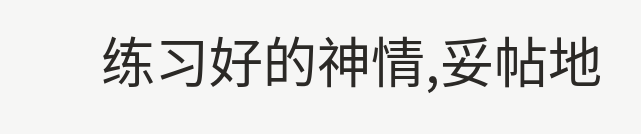练习好的神情,妥帖地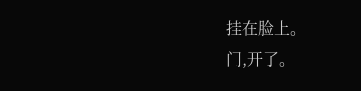挂在脸上。
门,开了。